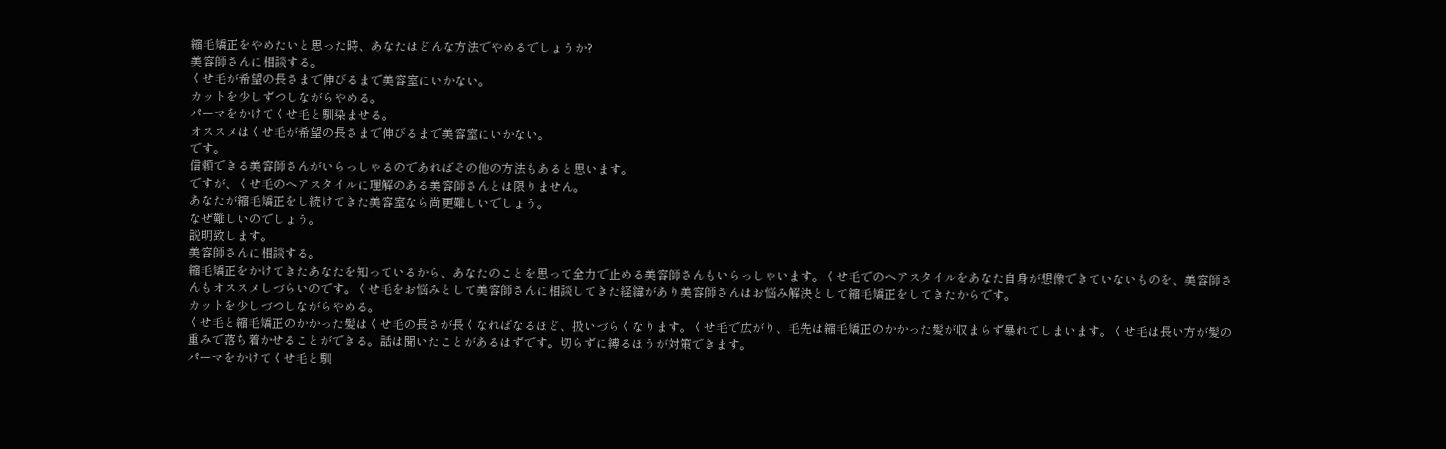縮毛矯正をやめたいと思った時、あなたはどんな方法でやめるでしょうか?
美容師さんに相談する。
くせ毛が希望の長さまで伸びるまで美容室にいかない。
カットを少しずつしながらやめる。
パーマをかけてくせ毛と馴染ませる。
オススメはくせ毛が希望の長さまで伸びるまで美容室にいかない。
です。
信頼できる美容師さんがいらっしゃるのであればその他の方法もあると思います。
ですが、くせ毛のヘアスタイルに理解のある美容師さんとは限りません。
あなたが縮毛矯正をし続けてきた美容室なら尚更難しいでしょう。
なぜ難しいのでしょう。
説明致します。
美容師さんに相談する。
縮毛矯正をかけてきたあなたを知っているから、あなたのことを思って全力で止める美容師さんもいらっしゃいます。くせ毛でのヘアスタイルをあなた自身が想像できていないものを、美容師さんもオススメしづらいのです。くせ毛をお悩みとして美容師さんに相談してきた経緯があり美容師さんはお悩み解決として縮毛矯正をしてきたからです。
カットを少しづつしながらやめる。
くせ毛と縮毛矯正のかかった髪はくせ毛の長さが長くなればなるほど、扱いづらくなります。くせ毛で広がり、毛先は縮毛矯正のかかった髪が収まらず暴れてしまいます。くせ毛は長い方が髪の重みで落ち着かせることができる。話は聞いたことがあるはずです。切らずに縛るほうが対策できます。
パーマをかけてくせ毛と馴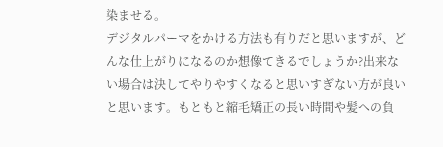染ませる。
デジタルパーマをかける方法も有りだと思いますが、どんな仕上がりになるのか想像てきるでしょうか?出来ない場合は決してやりやすくなると思いすぎない方が良いと思います。もともと縮毛矯正の長い時間や髪への負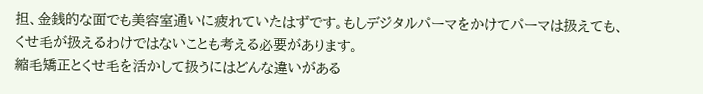担、金銭的な面でも美容室通いに疲れていたはずです。もしデジタルパーマをかけてパーマは扱えても、くせ毛が扱えるわけではないことも考える必要があります。
縮毛矯正とくせ毛を活かして扱うにはどんな違いがある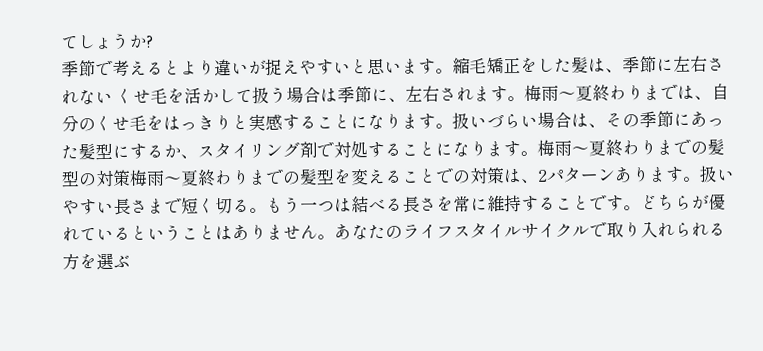てしょうか?
季節で考えるとより違いが捉えやすいと思います。縮毛矯正をした髪は、季節に左右されない くせ毛を活かして扱う場合は季節に、左右されます。梅雨〜夏終わりまでは、自分のくせ毛をはっきりと実感することになります。扱いづらい場合は、その季節にあった髪型にするか、スタイリング剤で対処することになります。梅雨〜夏終わりまでの髪型の対策梅雨〜夏終わりまでの髪型を変えることでの対策は、2パターンあります。扱いやすい長さまで短く切る。もう一つは結べる長さを常に維持することです。どちらが優れているということはありません。あなたのライフスタイルサイクルで取り入れられる方を選ぶ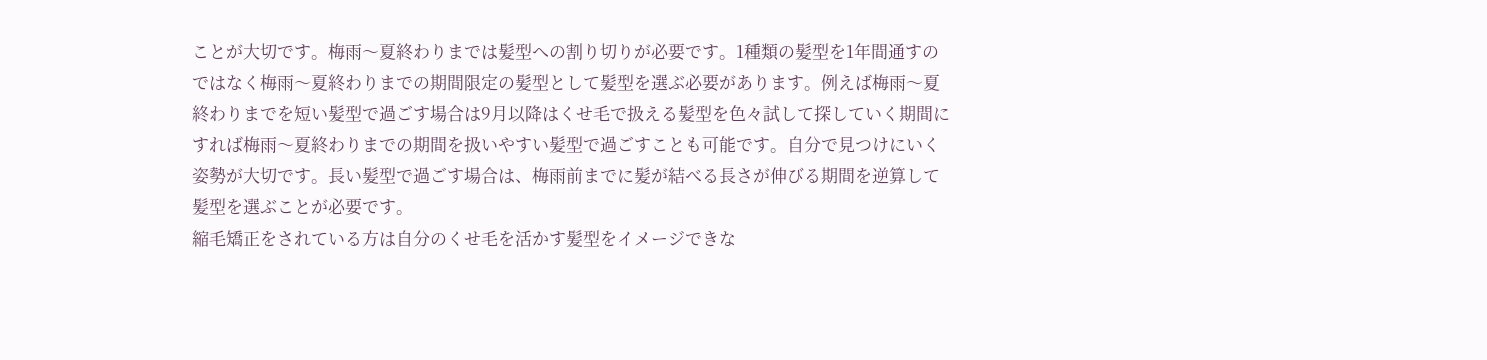ことが大切です。梅雨〜夏終わりまでは髪型への割り切りが必要です。1種類の髪型を1年間通すのではなく梅雨〜夏終わりまでの期間限定の髪型として髪型を選ぶ必要があります。例えば梅雨〜夏終わりまでを短い髪型で過ごす場合は9月以降はくせ毛で扱える髪型を色々試して探していく期間にすれば梅雨〜夏終わりまでの期間を扱いやすい髪型で過ごすことも可能です。自分で見つけにいく姿勢が大切です。長い髪型で過ごす場合は、梅雨前までに髪が結べる長さが伸びる期間を逆算して髪型を選ぶことが必要です。
縮毛矯正をされている方は自分のくせ毛を活かす髪型をイメージできな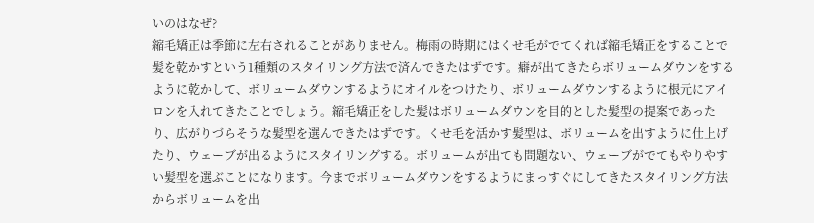いのはなぜ?
縮毛矯正は季節に左右されることがありません。梅雨の時期にはくせ毛がでてくれば縮毛矯正をすることで髪を乾かすという1種類のスタイリング方法で済んできたはずです。癖が出てきたらボリュームダウンをするように乾かして、ボリュームダウンするようにオイルをつけたり、ボリュームダウンするように根元にアイロンを入れてきたことでしょう。縮毛矯正をした髪はボリュームダウンを目的とした髪型の提案であったり、広がりづらそうな髪型を選んできたはずです。くせ毛を活かす髪型は、ボリュームを出すように仕上げたり、ウェーブが出るようにスタイリングする。ボリュームが出ても問題ない、ウェーブがでてもやりやすい髪型を選ぶことになります。今までボリュームダウンをするようにまっすぐにしてきたスタイリング方法からボリュームを出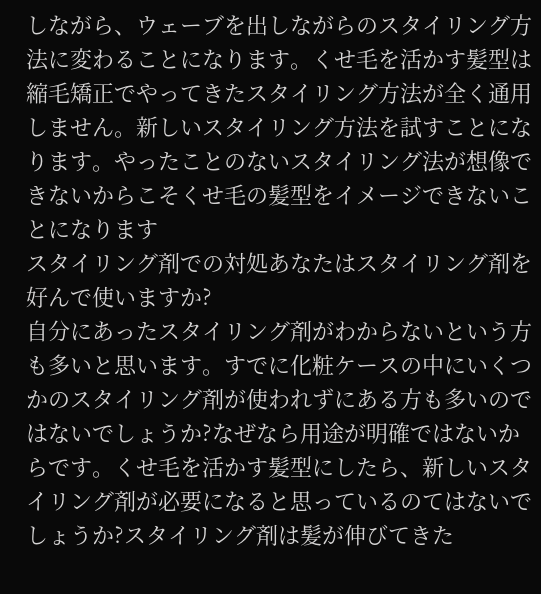しながら、ウェーブを出しながらのスタイリング方法に変わることになります。くせ毛を活かす髪型は縮毛矯正でやってきたスタイリング方法が全く通用しません。新しいスタイリング方法を試すことになります。やったことのないスタイリング法が想像できないからこそくせ毛の髪型をイメージできないことになります
スタイリング剤での対処あなたはスタイリング剤を好んで使いますか?
自分にあったスタイリング剤がわからないという方も多いと思います。すでに化粧ケースの中にいくつかのスタイリング剤が使われずにある方も多いのではないでしょうか?なぜなら用途が明確ではないからです。くせ毛を活かす髪型にしたら、新しいスタイリング剤が必要になると思っているのてはないでしょうか?スタイリング剤は髪が伸びてきた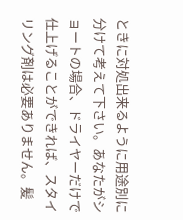ときに対処出来るように用途別に分けて考えて下さい。あなたがショートの場合、ドライヤーだけで仕上げることができれば、スタイリング剤は必要ありません。髪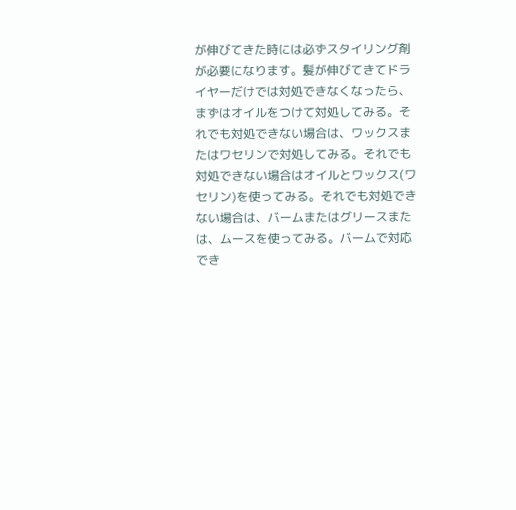が伸びてきた時には必ずスタイリング剤が必要になります。髪が伸びてきてドライヤーだけでは対処できなくなったら、まずはオイルをつけて対処してみる。それでも対処できない場合は、ワックスまたはワセリンで対処してみる。それでも対処できない場合はオイルとワックス(ワセリン)を使ってみる。それでも対処できない場合は、バームまたはグリースまたは、ムースを使ってみる。バームで対応でき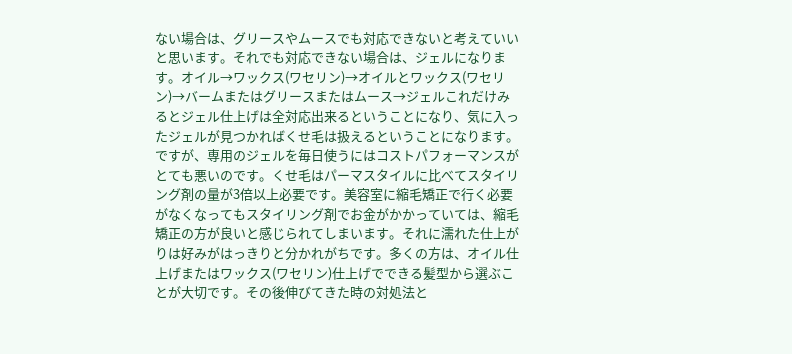ない場合は、グリースやムースでも対応できないと考えていいと思います。それでも対応できない場合は、ジェルになります。オイル→ワックス(ワセリン)→オイルとワックス(ワセリン)→バームまたはグリースまたはムース→ジェルこれだけみるとジェル仕上げは全対応出来るということになり、気に入ったジェルが見つかればくせ毛は扱えるということになります。ですが、専用のジェルを毎日使うにはコストパフォーマンスがとても悪いのです。くせ毛はパーマスタイルに比べてスタイリング剤の量が3倍以上必要です。美容室に縮毛矯正で行く必要がなくなってもスタイリング剤でお金がかかっていては、縮毛矯正の方が良いと感じられてしまいます。それに濡れた仕上がりは好みがはっきりと分かれがちです。多くの方は、オイル仕上げまたはワックス(ワセリン)仕上げでできる髪型から選ぶことが大切です。その後伸びてきた時の対処法と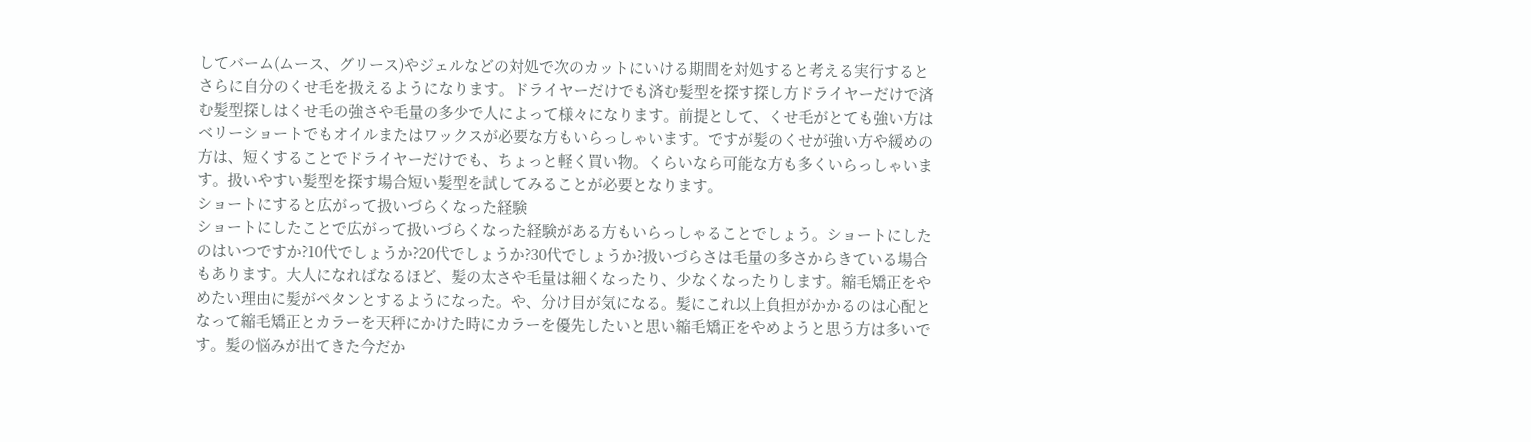してバーム(ムース、グリース)やジェルなどの対処で次のカットにいける期間を対処すると考える実行するとさらに自分のくせ毛を扱えるようになります。ドライヤーだけでも済む髪型を探す探し方ドライヤーだけで済む髪型探しはくせ毛の強さや毛量の多少で人によって様々になります。前提として、くせ毛がとても強い方はベリーショートでもオイルまたはワックスが必要な方もいらっしゃいます。ですが髪のくせが強い方や緩めの方は、短くすることでドライヤーだけでも、ちょっと軽く買い物。くらいなら可能な方も多くいらっしゃいます。扱いやすい髪型を探す場合短い髪型を試してみることが必要となります。
ショートにすると広がって扱いづらくなった経験
ショートにしたことで広がって扱いづらくなった経験がある方もいらっしゃることでしょう。ショートにしたのはいつですか?10代でしょうか?20代でしょうか?30代でしょうか?扱いづらさは毛量の多さからきている場合もあります。大人になればなるほど、髪の太さや毛量は細くなったり、少なくなったりします。縮毛矯正をやめたい理由に髪がペタンとするようになった。や、分け目が気になる。髪にこれ以上負担がかかるのは心配となって縮毛矯正とカラーを天秤にかけた時にカラーを優先したいと思い縮毛矯正をやめようと思う方は多いです。髪の悩みが出てきた今だか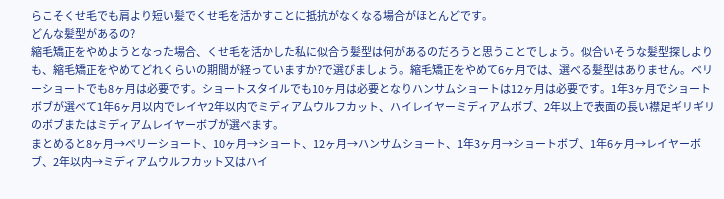らこそくせ毛でも肩より短い髪でくせ毛を活かすことに抵抗がなくなる場合がほとんどです。
どんな髪型があるの?
縮毛矯正をやめようとなった場合、くせ毛を活かした私に似合う髪型は何があるのだろうと思うことでしょう。似合いそうな髪型探しよりも、縮毛矯正をやめてどれくらいの期間が経っていますか?で選びましょう。縮毛矯正をやめて6ヶ月では、選べる髪型はありません。ベリーショートでも8ヶ月は必要です。ショートスタイルでも10ヶ月は必要となりハンサムショートは12ヶ月は必要です。1年3ヶ月でショートボブが選べて1年6ヶ月以内でレイヤ2年以内でミディアムウルフカット、ハイレイヤーミディアムボブ、2年以上で表面の長い襟足ギリギリのボブまたはミディアムレイヤーボブが選べます。
まとめると8ヶ月→ベリーショート、10ヶ月→ショート、12ヶ月→ハンサムショート、1年3ヶ月→ショートボブ、1年6ヶ月→レイヤーボブ、2年以内→ミディアムウルフカット又はハイ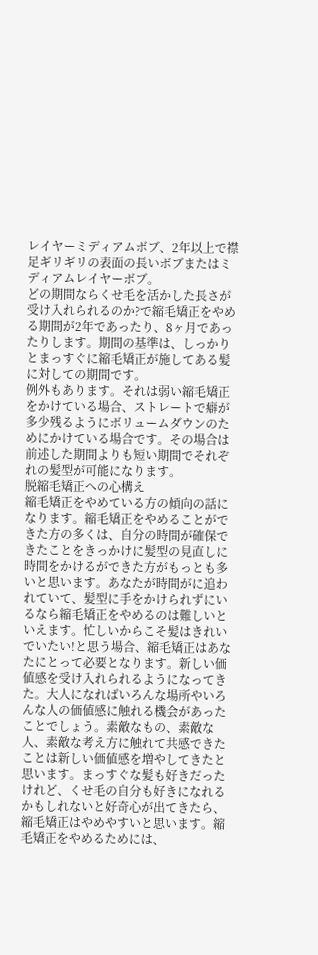レイヤーミディアムボブ、2年以上で襟足ギリギリの表面の長いボブまたはミディアムレイヤーボブ。
どの期間ならくせ毛を活かした長さが受け入れられるのか?で縮毛矯正をやめる期間が2年であったり、8ヶ月であったりします。期間の基準は、しっかりとまっすぐに縮毛矯正が施してある髪に対しての期間です。
例外もあります。それは弱い縮毛矯正をかけている場合、ストレートで癖が多少残るようにボリュームダウンのためにかけている場合です。その場合は前述した期間よりも短い期間でそれぞれの髪型が可能になります。
脱縮毛矯正への心構え
縮毛矯正をやめている方の傾向の話になります。縮毛矯正をやめることができた方の多くは、自分の時間が確保できたことをきっかけに髪型の見直しに時間をかけるができた方がもっとも多いと思います。あなたが時間がに追われていて、髪型に手をかけられずにいるなら縮毛矯正をやめるのは難しいといえます。忙しいからこそ髪はきれいでいたい!と思う場合、縮毛矯正はあなたにとって必要となります。新しい価値感を受け入れられるようになってきた。大人になればいろんな場所やいろんな人の価値感に触れる機会があったことでしょう。素敵なもの、素敵な人、素敵な考え方に触れて共感できたことは新しい価値感を増やしてきたと思います。まっすぐな髪も好きだったけれど、くせ毛の自分も好きになれるかもしれないと好奇心が出てきたら、縮毛矯正はやめやすいと思います。縮毛矯正をやめるためには、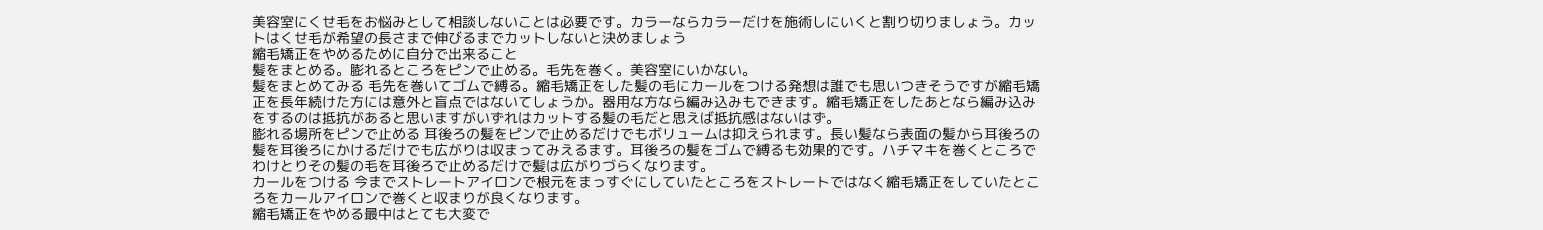美容室にくせ毛をお悩みとして相談しないことは必要です。カラーならカラーだけを施術しにいくと割り切りましょう。カットはくせ毛が希望の長さまで伸びるまでカットしないと決めましょう
縮毛矯正をやめるために自分で出来ること
髪をまとめる。膨れるところをピンで止める。毛先を巻く。美容室にいかない。
髪をまとめてみる 毛先を巻いてゴムで縛る。縮毛矯正をした髪の毛にカールをつける発想は誰でも思いつきそうですが縮毛矯正を長年続けた方には意外と盲点ではないてしょうか。器用な方なら編み込みもできます。縮毛矯正をしたあとなら編み込みをするのは抵抗があると思いますがいずれはカットする髪の毛だと思えば抵抗感はないはず。
膨れる場所をピンで止める 耳後ろの髪をピンで止めるだけでもボリュームは抑えられます。長い髪なら表面の髪から耳後ろの髪を耳後ろにかけるだけでも広がりは収まってみえるます。耳後ろの髪をゴムで縛るも効果的です。ハチマキを巻くところでわけとりその髪の毛を耳後ろで止めるだけで髪は広がりづらくなります。
カールをつける 今までストレートアイロンで根元をまっすぐにしていたところをストレートではなく縮毛矯正をしていたところをカールアイロンで巻くと収まりが良くなります。
縮毛矯正をやめる最中はとても大変で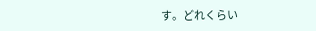す。どれくらい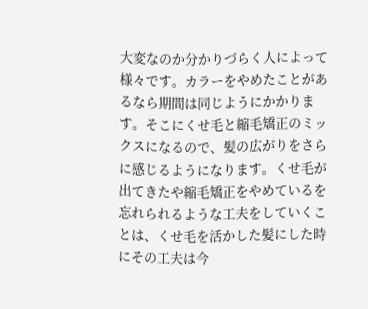大変なのか分かりづらく人によって様々です。カラーをやめたことがあるなら期間は同じようにかかります。そこにくせ毛と縮毛矯正のミックスになるので、髪の広がりをさらに感じるようになります。くせ毛が出てきたや縮毛矯正をやめているを忘れられるような工夫をしていくことは、くせ毛を活かした髪にした時にその工夫は今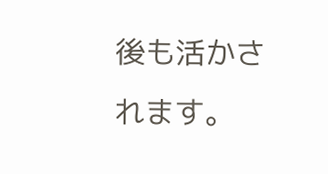後も活かされます。